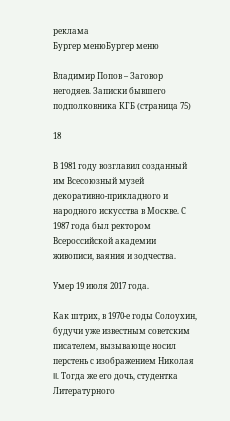реклама
Бургер менюБургер меню

Владимир Попов – Заговор негодяев. Записки бывшего подполковника КГБ (страница 75)

18

В 1981 году возглавил созданный им Всесоюзный музей декоративно-прикладного и народного искусства в Москве. С 1987 года был ректором Всероссийской академии живописи, ваяния и зодчества.

Умер 19 июля 2017 года.

Как штрих, в 1970-е годы Солоухин, будучи уже известным советским писателем, вызывающе носил перстень с изображением Николая II. Тогда же его дочь, студентка Литературного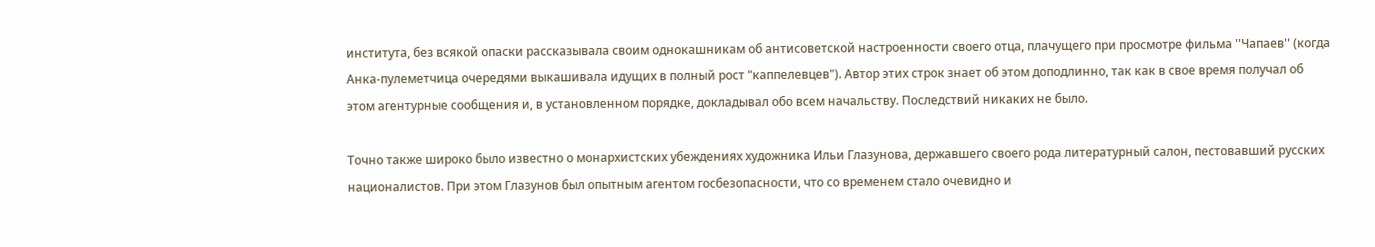института, без всякой опаски рассказывала своим однокашникам об антисоветской настроенности своего отца, плачущего при просмотре фильма ''Чапаев'' (когда Анка-пулеметчица очередями выкашивала идущих в полный рост "каппелевцев"). Автор этих строк знает об этом доподлинно, так как в свое время получал об этом агентурные сообщения и, в установленном порядке, докладывал обо всем начальству. Последствий никаких не было.

Точно также широко было известно о монархистских убеждениях художника Ильи Глазунова, державшего своего рода литературный салон, пестовавший русских националистов. При этом Глазунов был опытным агентом госбезопасности, что со временем стало очевидно и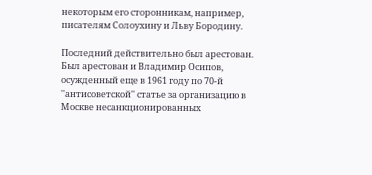некоторым его сторонникам, например, писателям Солоухину и Льву Бородину.

Последний действительно был арестован. Был арестован и Владимир Осипов, осужденный еще в 1961 году по 70-й ''антисоветской'' статье за организацию в Москве несанкционированных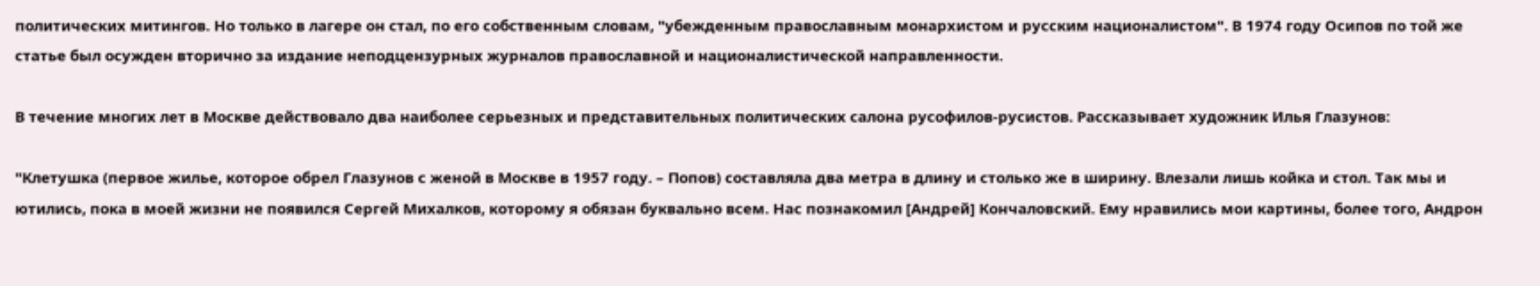политических митингов. Но только в лагере он стал, по его собственным словам, "убежденным православным монархистом и русским националистом". В 1974 году Осипов по той же статье был осужден вторично за издание неподцензурных журналов православной и националистической направленности.

В течение многих лет в Москве действовало два наиболее серьезных и представительных политических салона русофилов-русистов. Рассказывает художник Илья Глазунов:

"Клетушка (первое жилье, которое обрел Глазунов с женой в Москве в 1957 году. – Попов) составляла два метра в длину и столько же в ширину. Влезали лишь койка и стол. Так мы и ютились, пока в моей жизни не появился Сергей Михалков, которому я обязан буквально всем. Нас познакомил [Андрей] Кончаловский. Ему нравились мои картины, более того, Андрон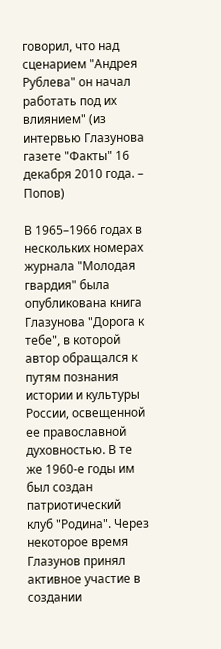говорил, что над сценарием "Андрея Рублева" он начал работать под их влиянием" (из интервью Глазунова газете "Факты" 16 декабря 2010 года. – Попов)

В 1965–1966 годах в нескольких номерах журнала "Молодая гвардия" была опубликована книга Глазунова "Дорога к тебе", в которой автор обращался к путям познания истории и культуры России, освещенной ее православной духовностью. В те же 1960-е годы им был создан патриотический клуб "Родина". Через некоторое время Глазунов принял активное участие в создании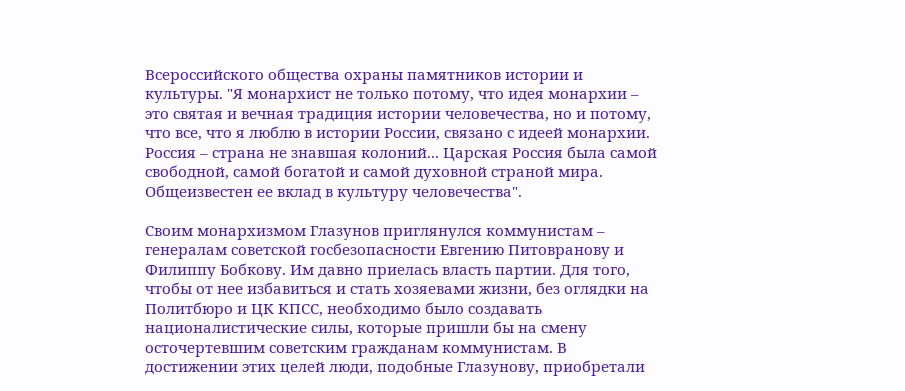Всероссийского общества охраны памятников истории и культуры. "Я монархист не только потому, что идея монархии – это святая и вечная традиция истории человечества, но и потому, что все, что я люблю в истории России, связано с идеей монархии. Россия – страна не знавшая колоний... Царская Россия была самой свободной, самой богатой и самой духовной страной мира. Общеизвестен ее вклад в культуру человечества".

Своим монархизмом Глазунов приглянулся коммунистам – генералам советской госбезопасности Евгению Питовранову и Филиппу Бобкову. Им давно приелась власть партии. Для того, чтобы от нее избавиться и стать хозяевами жизни, без оглядки на Политбюро и ЦК КПСС, необходимо было создавать националистические силы, которые пришли бы на смену осточертевшим советским гражданам коммунистам. В достижении этих целей люди, подобные Глазунову, приобретали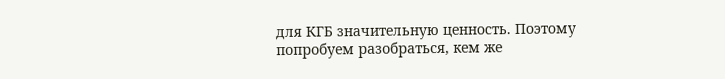для КГБ значительную ценность. Поэтому попробуем разобраться, кем же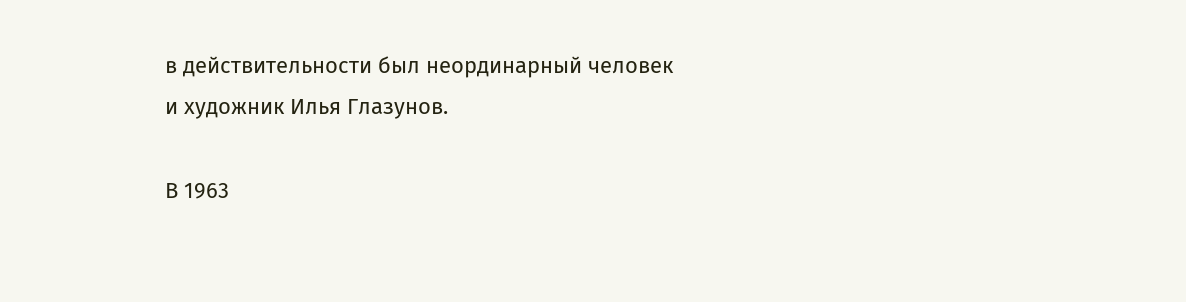в действительности был неординарный человек и художник Илья Глазунов.

В 1963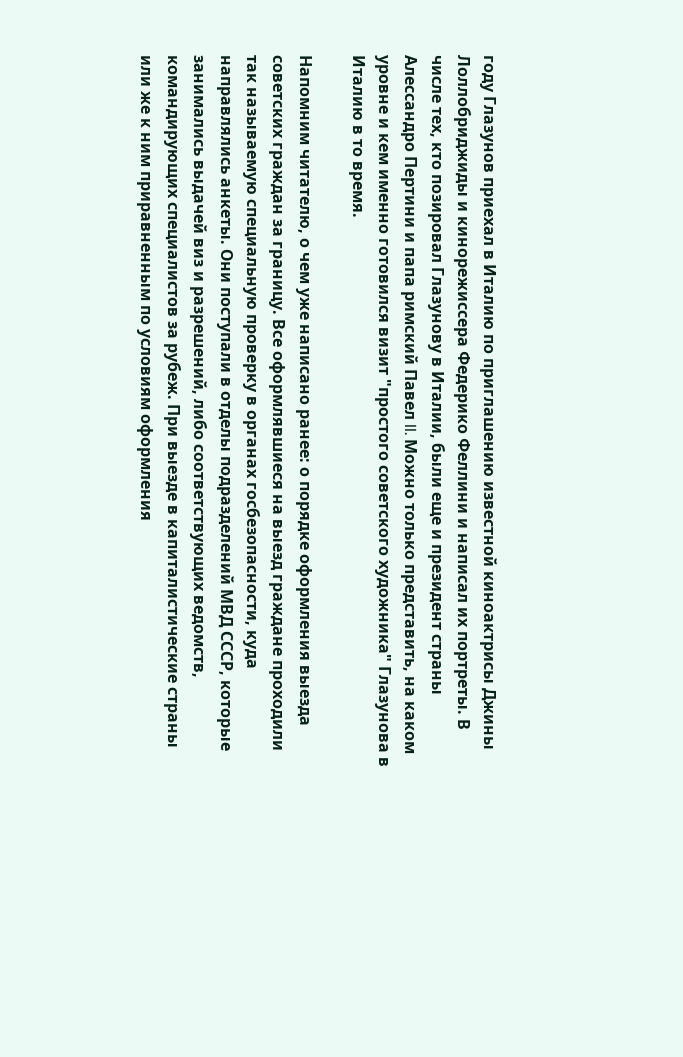году Глазунов приехал в Италию по приглашению известной киноактрисы Джины Лоллобриджиды и кинорежиссера Федерико Феллини и написал их портреты. В числе тех, кто позировал Глазунову в Италии, были еще и президент страны Алессандро Пертини и папа римский Павел II. Можно только представить, на каком уровне и кем именно готовился визит "простого советского художника" Глазунова в Италию в то время.

Напомним читателю, о чем уже написано ранее: о порядке оформления выезда советских граждан за границу. Все оформлявшиеся на выезд граждане проходили так называемую специальную проверку в органах госбезопасности, куда направлялись анкеты. Они поступали в отделы подразделений МВД СССР, которые занимались выдачей виз и разрешений, либо соответствующих ведомств, командирующих специалистов за рубеж. При выезде в капиталистические страны или же к ним приравненным по условиям оформления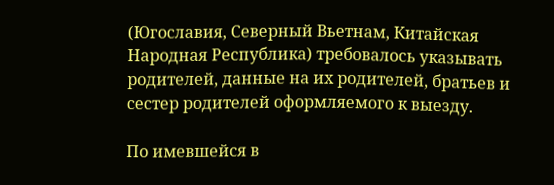(Югославия, Северный Вьетнам, Китайская Народная Республика) требовалось указывать родителей, данные на их родителей, братьев и сестер родителей оформляемого к выезду.

По имевшейся в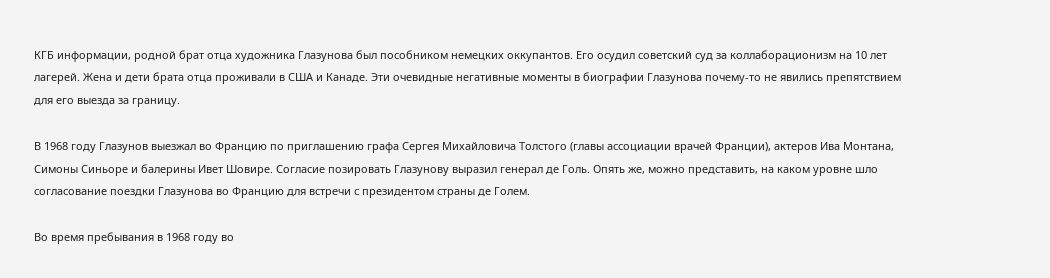КГБ информации, родной брат отца художника Глазунова был пособником немецких оккупантов. Его осудил советский суд за коллаборационизм на 10 лет лагерей. Жена и дети брата отца проживали в США и Канаде. Эти очевидные негативные моменты в биографии Глазунова почему-то не явились препятствием для его выезда за границу.

В 1968 году Глазунов выезжал во Францию по приглашению графа Сергея Михайловича Толстого (главы ассоциации врачей Франции), актеров Ива Монтана, Симоны Синьоре и балерины Ивет Шовире. Согласие позировать Глазунову выразил генерал де Голь. Опять же, можно представить, на каком уровне шло согласование поездки Глазунова во Францию для встречи с президентом страны де Голем.

Во время пребывания в 1968 году во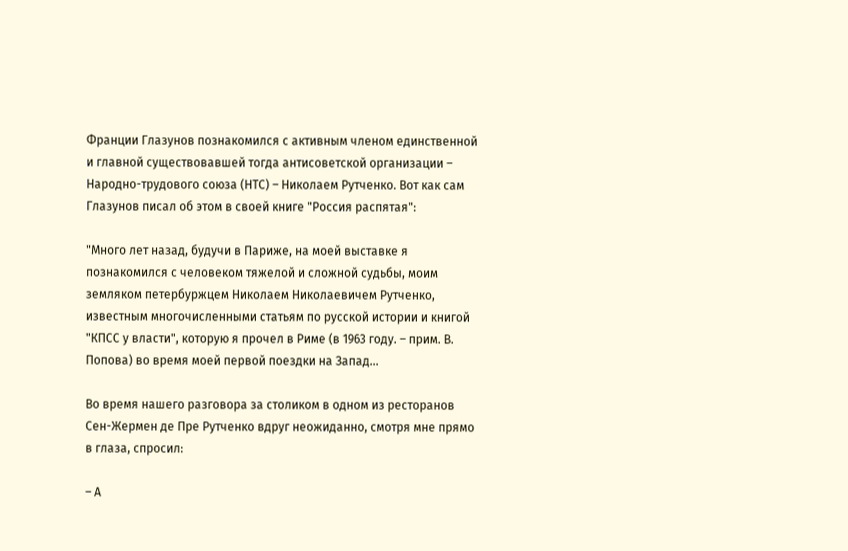Франции Глазунов познакомился с активным членом единственной и главной существовавшей тогда антисоветской организации – Народно-трудового союза (НТС) – Николаем Рутченко. Вот как сам Глазунов писал об этом в своей книге "Россия распятая":

"Много лет назад, будучи в Париже, на моей выставке я познакомился с человеком тяжелой и сложной судьбы, моим земляком петербуржцем Николаем Николаевичем Рутченко, известным многочисленными статьям по русской истории и книгой "КПСС у власти", которую я прочел в Риме (в 1963 году. – прим. В. Попова) во время моей первой поездки на Запад...

Во время нашего разговора за столиком в одном из ресторанов Сен-Жермен де Пре Рутченко вдруг неожиданно, смотря мне прямо в глаза, спросил:

– А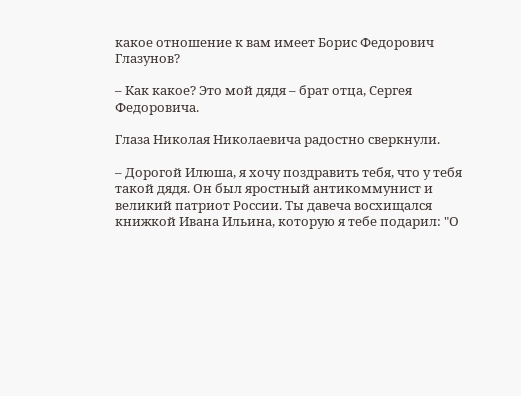какое отношение к вам имеет Борис Федорович Глазунов?

– Как какое? Это мой дядя – брат отца, Сергея Федоровича.

Глаза Николая Николаевича радостно сверкнули.

– Дорогой Илюша, я хочу поздравить тебя, что у тебя такой дядя. Он был яростный антикоммунист и великий патриот России. Ты давеча восхищался книжкой Ивана Ильина, которую я тебе подарил: "О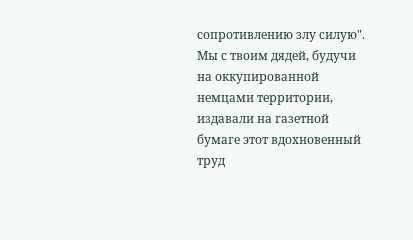сопротивлению злу силую". Мы с твоим дядей, будучи на оккупированной немцами территории, издавали на газетной бумаге этот вдохновенный труд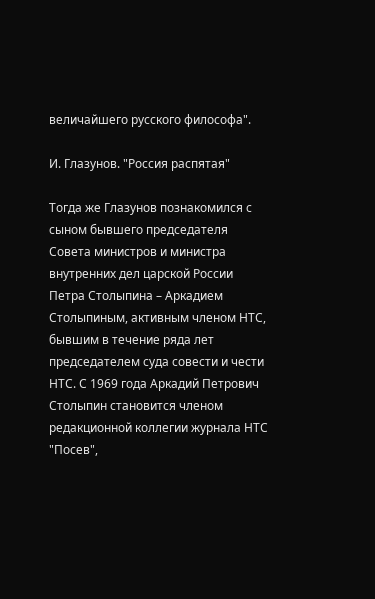величайшего русского философа".

И. Глазунов. "Россия распятая"

Тогда же Глазунов познакомился с сыном бывшего председателя Совета министров и министра внутренних дел царской России Петра Столыпина – Аркадием Столыпиным, активным членом НТС, бывшим в течение ряда лет председателем суда совести и чести НТС. С 1969 года Аркадий Петрович Столыпин становится членом редакционной коллегии журнала НТС "Посев",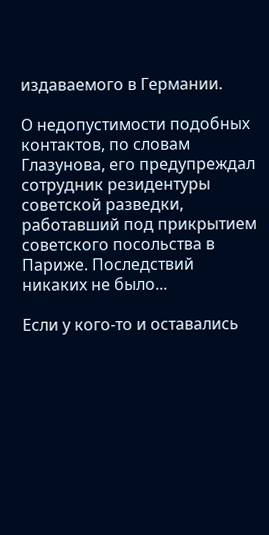издаваемого в Германии.

О недопустимости подобных контактов, по словам Глазунова, его предупреждал сотрудник резидентуры советской разведки, работавший под прикрытием советского посольства в Париже. Последствий никаких не было...

Если у кого-то и оставались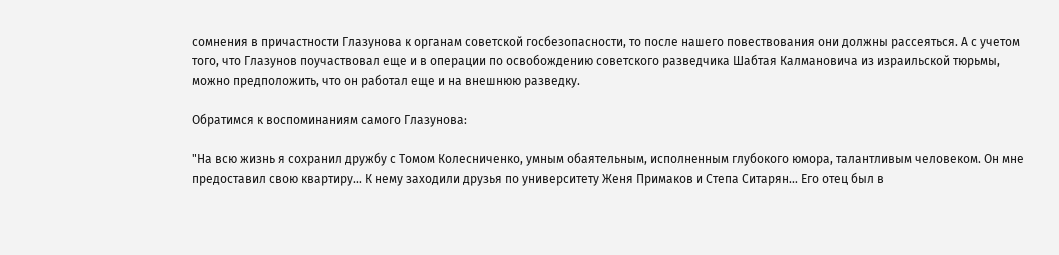сомнения в причастности Глазунова к органам советской госбезопасности, то после нашего повествования они должны рассеяться. А с учетом того, что Глазунов поучаствовал еще и в операции по освобождению советского разведчика Шабтая Калмановича из израильской тюрьмы, можно предположить, что он работал еще и на внешнюю разведку.

Обратимся к воспоминаниям самого Глазунова:

"На всю жизнь я сохранил дружбу с Томом Колесниченко, умным обаятельным, исполненным глубокого юмора, талантливым человеком. Он мне предоставил свою квартиру... К нему заходили друзья по университету Женя Примаков и Степа Ситарян... Его отец был в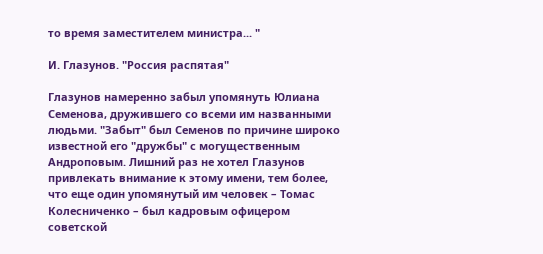то время заместителем министра... "

И. Глазунов. "Россия распятая"

Глазунов намеренно забыл упомянуть Юлиана Семенова, дружившего со всеми им названными людьми. "Забыт" был Семенов по причине широко известной его "дружбы" с могущественным Андроповым. Лишний раз не хотел Глазунов привлекать внимание к этому имени, тем более, что еще один упомянутый им человек – Томас Колесниченко – был кадровым офицером советской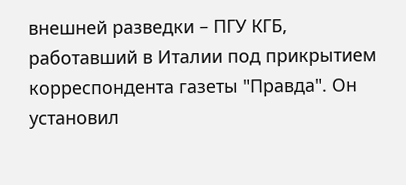внешней разведки – ПГУ КГБ, работавший в Италии под прикрытием корреспондента газеты "Правда". Он установил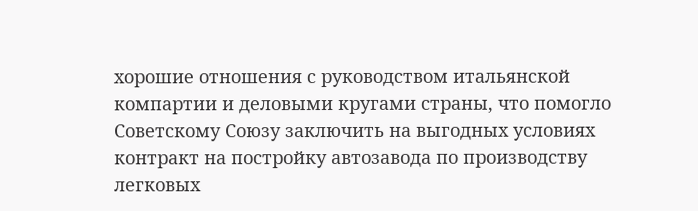хорошие отношения с руководством итальянской компартии и деловыми кругами страны, что помогло Советскому Союзу заключить на выгодных условиях контракт на постройку автозавода по производству легковых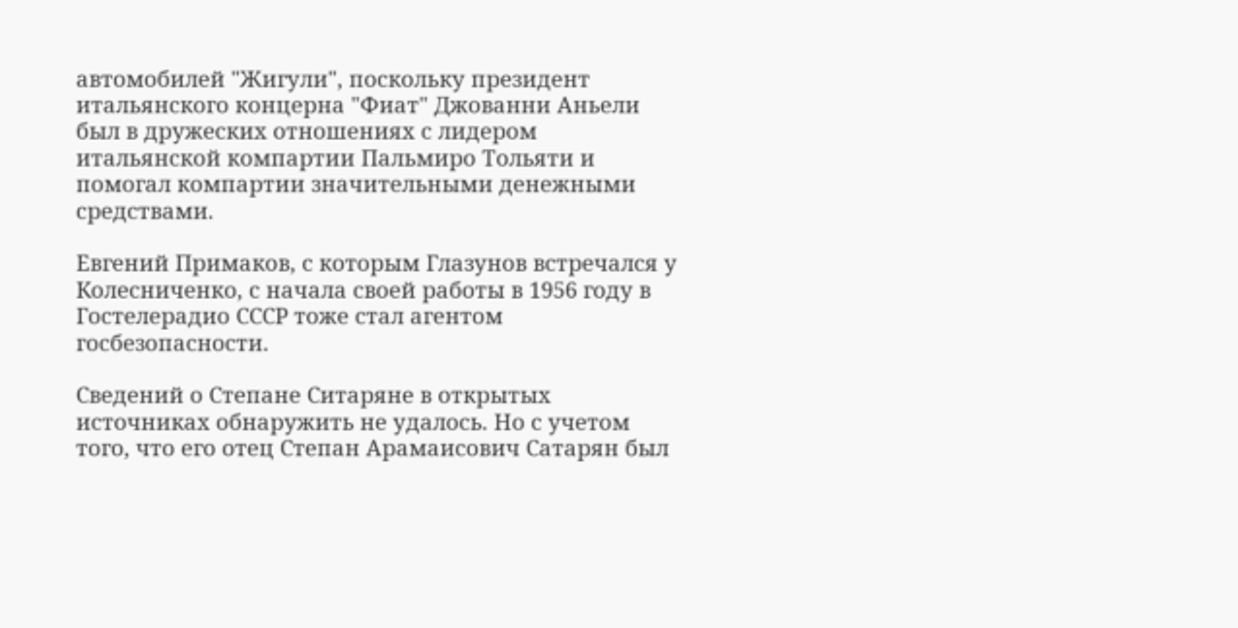автомобилей "Жигули", поскольку президент итальянского концерна "Фиат" Джованни Аньели был в дружеских отношениях с лидером итальянской компартии Пальмиро Тольяти и помогал компартии значительными денежными средствами.

Евгений Примаков, с которым Глазунов встречался у Колесниченко, с начала своей работы в 1956 году в Гостелерадио СССР тоже стал агентом госбезопасности.

Сведений о Степане Ситаряне в открытых источниках обнаружить не удалось. Но с учетом того, что его отец Степан Арамаисович Сатарян был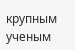крупным ученым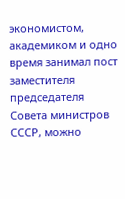экономистом, академиком и одно время занимал пост заместителя председателя Совета министров СССР, можно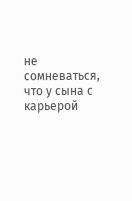не сомневаться, что у сына с карьерой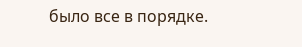было все в порядке.